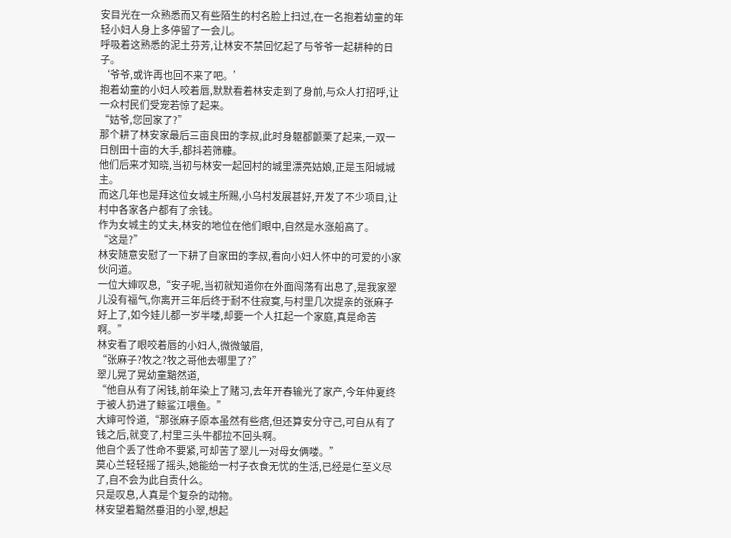安目光在一众熟悉而又有些陌生的村名脸上扫过,在一名抱着幼童的年轻小妇人身上多停留了一会儿。
呼吸着这熟悉的泥土芬芳,让林安不禁回忆起了与爷爷一起耕种的日子。
‘爷爷,或许再也回不来了吧。’
抱着幼童的小妇人咬着唇,默默看着林安走到了身前,与众人打招呼,让一众村民们受宠若惊了起来。
“姑爷,您回家了?”
那个耕了林安家最后三亩良田的李叔,此时身躯都颤栗了起来,一双一日刨田十亩的大手,都抖若筛糠。
他们后来才知晓,当初与林安一起回村的城里漂亮姑娘,正是玉阳城城主。
而这几年也是拜这位女城主所赐,小乌村发展甚好,开发了不少项目,让村中各家各户都有了余钱。
作为女城主的丈夫,林安的地位在他们眼中,自然是水涨船高了。
“这是?”
林安随意安慰了一下耕了自家田的李叔,看向小妇人怀中的可爱的小家伙问道。
一位大婶叹息,“安子呢,当初就知道你在外面闯荡有出息了,是我家翠儿没有福气,你离开三年后终于耐不住寂寞,与村里几次提亲的张麻子好上了,如今娃儿都一岁半喽,却要一个人扛起一个家庭,真是命苦啊。”
林安看了眼咬着唇的小妇人,微微皱眉,
“张麻子?牧之?牧之哥他去哪里了?”
翠儿晃了晃幼童黯然道,
“他自从有了闲钱,前年染上了赌习,去年开春输光了家产,今年仲夏终于被人扔进了鲸鲨江喂鱼。”
大婶可怜道,“那张麻子原本虽然有些痞,但还算安分守己,可自从有了钱之后,就变了,村里三头牛都拉不回头啊。
他自个丢了性命不要紧,可却苦了翠儿一对母女俩喽。”
莫心兰轻轻摇了摇头,她能给一村子衣食无忧的生活,已经是仁至义尽了,自不会为此自责什么。
只是叹息,人真是个复杂的动物。
林安望着黯然垂泪的小翠,想起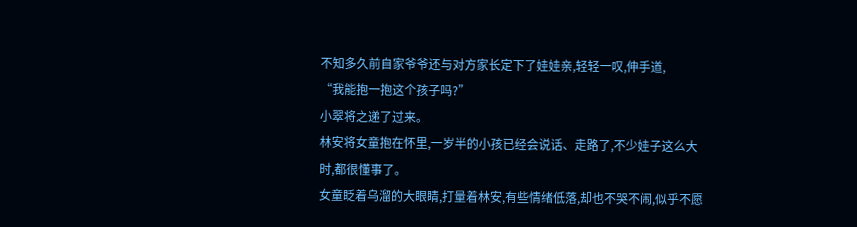不知多久前自家爷爷还与对方家长定下了娃娃亲,轻轻一叹,伸手道,
“我能抱一抱这个孩子吗?”
小翠将之递了过来。
林安将女童抱在怀里,一岁半的小孩已经会说话、走路了,不少娃子这么大时,都很懂事了。
女童眨着乌溜的大眼睛,打量着林安,有些情绪低落,却也不哭不闹,似乎不愿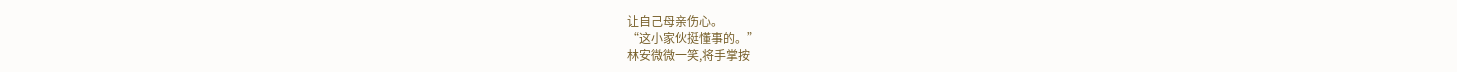让自己母亲伤心。
“这小家伙挺懂事的。”
林安微微一笑,将手掌按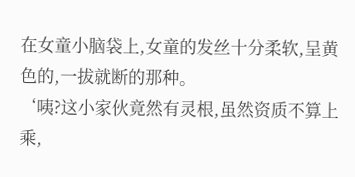在女童小脑袋上,女童的发丝十分柔软,呈黄色的,一拔就断的那种。
‘咦?这小家伙竟然有灵根,虽然资质不算上乘,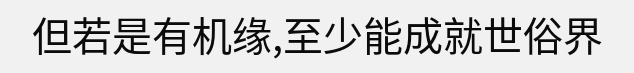但若是有机缘,至少能成就世俗界